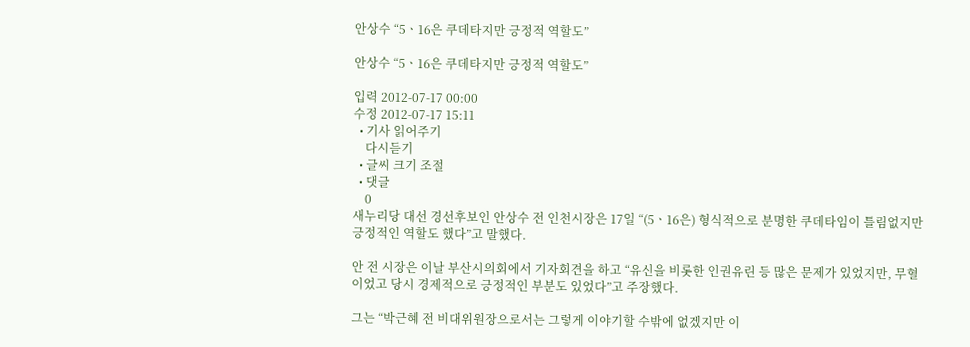안상수 “5ㆍ16은 쿠데타지만 긍정적 역할도”

안상수 “5ㆍ16은 쿠데타지만 긍정적 역할도”

입력 2012-07-17 00:00
수정 2012-07-17 15:11
  • 기사 읽어주기
    다시듣기
  • 글씨 크기 조절
  • 댓글
    0
새누리당 대선 경선후보인 안상수 전 인천시장은 17일 “(5ㆍ16은) 형식적으로 분명한 쿠데타임이 틀림없지만 긍정적인 역할도 했다”고 말했다.

안 전 시장은 이날 부산시의회에서 기자회견을 하고 “유신을 비롯한 인권유린 등 많은 문제가 있었지만, 무혈이었고 당시 경제적으로 긍정적인 부분도 있었다”고 주장했다.

그는 “박근혜 전 비대위원장으로서는 그렇게 이야기할 수밖에 없겠지만 이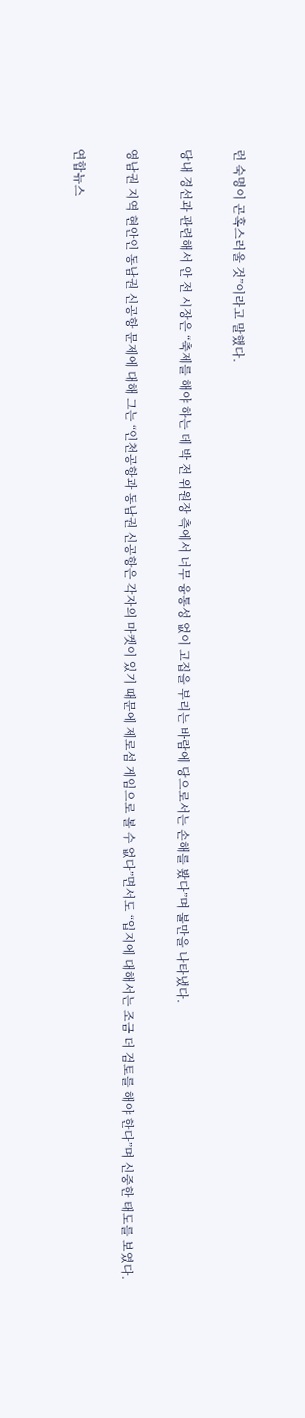런 숙명이 곤혹스러울 것”이라고 말했다.

당내 경선과 관련해서 안 전 시장은 “축제를 해야 하는 데 박 전 위원장 측에서 너무 융통성 없이 고집을 부리는 바람에 당으로서는 손해를 봤다”며 불만을 나타냈다.

영남권 지역 현안인 동남권 신공항 문제에 대해 그는 “인천공항과 동남권 신공항은 각자의 마켓이 있기 때문에 제로섬 게임으로 볼 수 없다”면서도 “입지에 대해서는 조금 더 검토를 해야 한다”며 신중한 태도를 보였다.

연합뉴스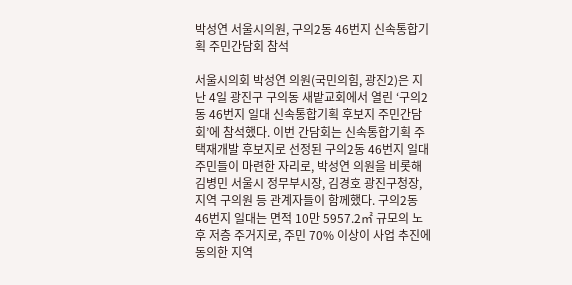박성연 서울시의원, 구의2동 46번지 신속통합기획 주민간담회 참석

서울시의회 박성연 의원(국민의힘, 광진2)은 지난 4일 광진구 구의동 새밭교회에서 열린 ‘구의2동 46번지 일대 신속통합기획 후보지 주민간담회’에 참석했다. 이번 간담회는 신속통합기획 주택재개발 후보지로 선정된 구의2동 46번지 일대 주민들이 마련한 자리로, 박성연 의원을 비롯해 김병민 서울시 정무부시장, 김경호 광진구청장, 지역 구의원 등 관계자들이 함께했다. 구의2동 46번지 일대는 면적 10만 5957.2㎡ 규모의 노후 저층 주거지로, 주민 70% 이상이 사업 추진에 동의한 지역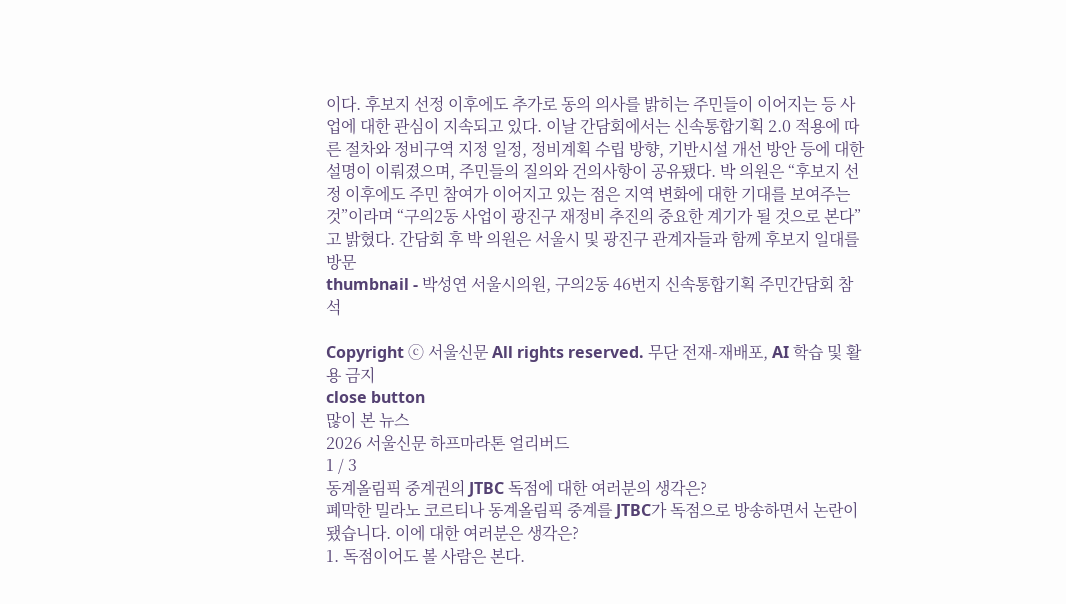이다. 후보지 선정 이후에도 추가로 동의 의사를 밝히는 주민들이 이어지는 등 사업에 대한 관심이 지속되고 있다. 이날 간담회에서는 신속통합기획 2.0 적용에 따른 절차와 정비구역 지정 일정, 정비계획 수립 방향, 기반시설 개선 방안 등에 대한 설명이 이뤄졌으며, 주민들의 질의와 건의사항이 공유됐다. 박 의원은 “후보지 선정 이후에도 주민 참여가 이어지고 있는 점은 지역 변화에 대한 기대를 보여주는 것”이라며 “구의2동 사업이 광진구 재정비 추진의 중요한 계기가 될 것으로 본다”고 밝혔다. 간담회 후 박 의원은 서울시 및 광진구 관계자들과 함께 후보지 일대를 방문
thumbnail - 박성연 서울시의원, 구의2동 46번지 신속통합기획 주민간담회 참석

Copyright ⓒ 서울신문 All rights reserved. 무단 전재-재배포, AI 학습 및 활용 금지
close button
많이 본 뉴스
2026 서울신문 하프마라톤 얼리버드
1 / 3
동계올림픽 중계권의 JTBC 독점에 대한 여러분의 생각은?
폐막한 밀라노 코르티나 동계올림픽 중계를 JTBC가 독점으로 방송하면서 논란이 됐습니다. 이에 대한 여러분은 생각은?
1. 독점이어도 볼 사람은 본다.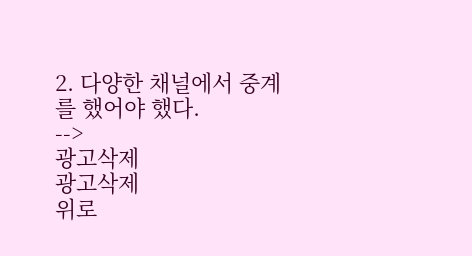2. 다양한 채널에서 중계를 했어야 했다.
-->
광고삭제
광고삭제
위로